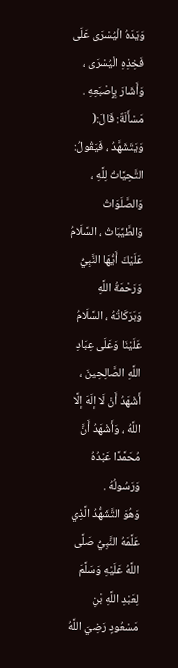وَيَدَهُ الْيُسْرَى عَلَى فَخِذِهِ الْيُسْرَى ، وَأَشَارَ بِإِصْبَعِهِ .
مَسْأَلَةٌ: قَالَ:( وَيَتَشَهَّدُ ، فَيَقُولُ: التَّحِيَّاتُ لِلَّهِ ، وَالصَّلَوَاتُ وَالطَّيِّبَاتُ ، السَّلَامُ عَلَيْكَ أَيُّهَا النَّبِيُّ وَرَحْمَةُ اللَّهِ وَبَرَكَاتُهُ ، السَّلَامُ عَلَيْنَا وَعَلَى عِبَادِ اللَّهِ الصَّالِحِينَ ، أَشْهَدُ أَنْ لَا إلَهَ إلَّا اللَّهُ ، وَأَشْهَدُ أَنَّ مُحَمَّدًا عَبْدُهُ وَرَسُولُهُ .
وَهُوَ التَّشَهُّدُ الَّذِي عَلَّمَهُ النَّبِيُّ صَلَّى اللَّهُ عَلَيْهِ وَسَلَّمَ لِعَبْدِ اللَّهِ بْنِ مَسْعُودٍ رَضِيَ اللَّهُ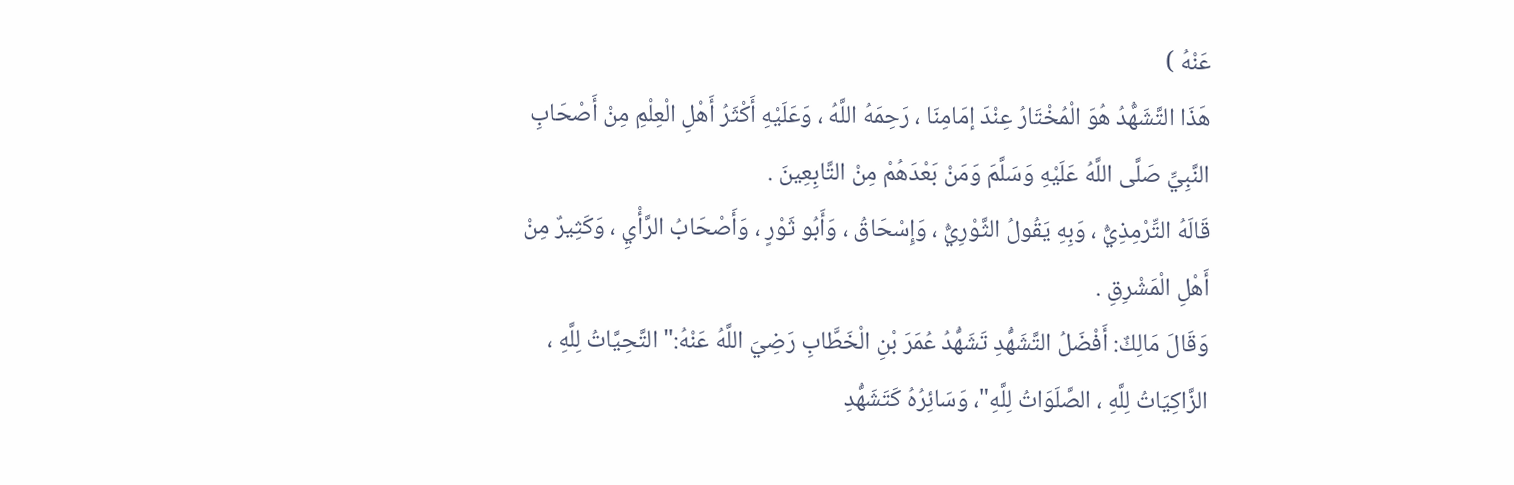عَنْهُ )
هَذَا التَّشَهُّدُ هُوَ الْمُخْتَارُ عِنْدَ إمَامِنَا ، رَحِمَهُ اللَّهُ ، وَعَلَيْهِ أَكْثَرُ أَهْلِ الْعِلْمِ مِنْ أَصْحَابِ النَّبِيِّ صَلَّى اللَّهُ عَلَيْهِ وَسَلَّمَ وَمَنْ بَعْدَهُمْ مِنْ التَّابِعِينَ .
قَالَهُ التِّرْمِذِيُّ ، وَبِهِ يَقُولُ الثَّوْرِيُّ ، وَإِسْحَاقُ ، وَأَبُو ثَوْرٍ ، وَأَصْحَابُ الرَّأْيِ ، وَكَثِيرٌ مِنْ أَهْلِ الْمَشْرِقِ .
وَقَالَ مَالِكٌ: أَفْضَلُ التَّشَهُّدِ تَشَهُّدُ عُمَرَ بْنِ الْخَطَّابِ رَضِيَ اللَّهُ عَنْهُ:"التَّحِيَّاتُ لِلَّهِ ، الزَّاكِيَاتُ لِلَّهِ ، الصَّلَوَاتُ لِلَّهِ"، وَسَائِرُهُ كَتَشَهُّدِ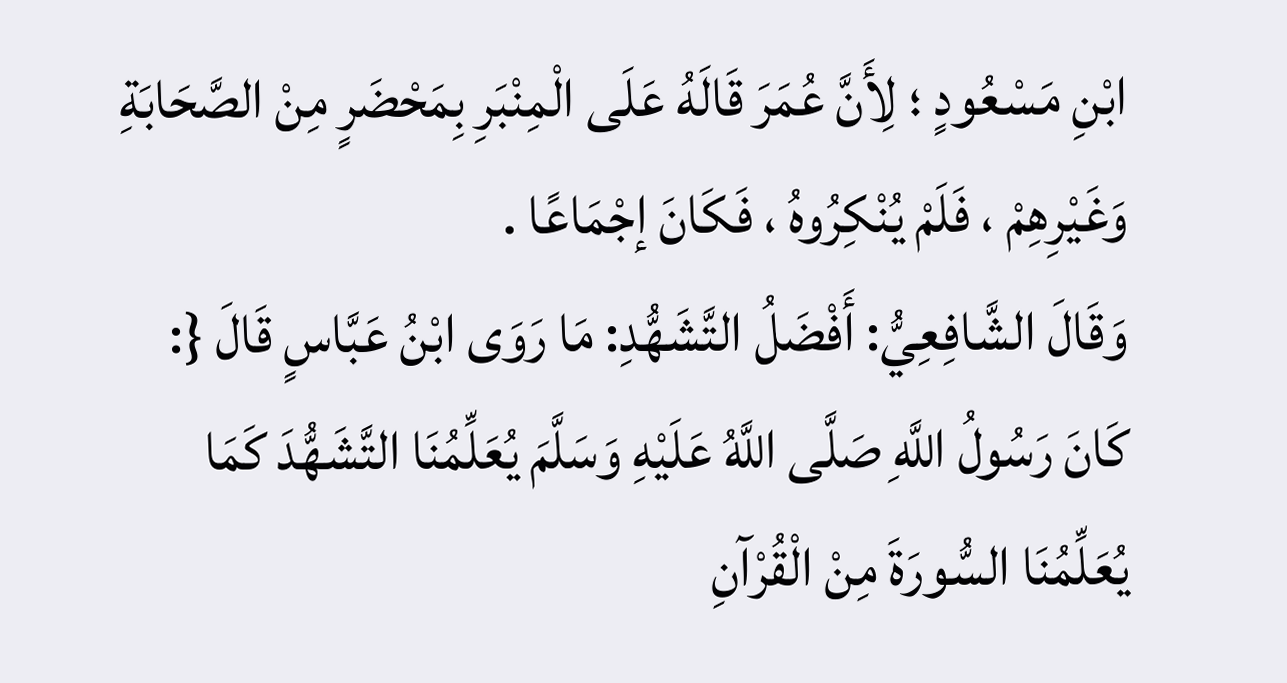ابْنِ مَسْعُودٍ ؛ لِأَنَّ عُمَرَ قَالَهُ عَلَى الْمِنْبَرِ بِمَحْضَرٍ مِنْ الصَّحَابَةِ وَغَيْرِهِمْ ، فَلَمْ يُنْكِرُوهُ ، فَكَانَ إجْمَاعًا .
وَقَالَ الشَّافِعِيُّ: أَفْضَلُ التَّشَهُّدِ: مَا رَوَى ابْنُ عَبَّاسٍ قَالَ {: كَانَ رَسُولُ اللَّهِ صَلَّى اللَّهُ عَلَيْهِ وَسَلَّمَ يُعَلِّمُنَا التَّشَهُّدَ كَمَا يُعَلِّمُنَا السُّورَةَ مِنْ الْقُرْآنِ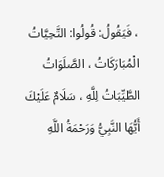، فَيَقُولُ: قُولُوا: التَّحِيَّاتُ الْمُبَارَكَاتُ ، الصَّلَوَاتُ الطَّيِّبَاتُ لِلَّهِ ، سَلَامٌ عَلَيْكَ أَيُّهَا النَّبِيُّ وَرَحْمَةُ اللَّهِ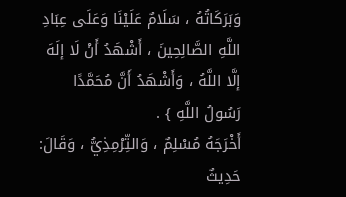وَبَرَكَاتُهُ ، سَلَامٌ عَلَيْنَا وَعَلَى عِبَادِ اللَّهِ الصَّالِحِينَ ، أَشْهَدُ أَنْ لَا إلَهَ إلَّا اللَّهُ ، وَأَشْهَدُ أَنَّ مُحَمَّدًا رَسُولُ اللَّهِ } .
أَخْرَجَهُ مُسْلِمٌ ، وَالتِّرْمِذِيُّ ، وَقَالَ: حَدِيثٌ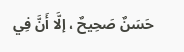حَسَنٌ صَحِيحٌ ، إلَّا أَنَّ فِي